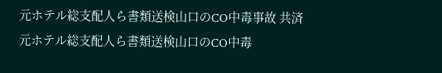元ホテル総支配人ら書類送検山口のCO中毒事故 共済
元ホテル総支配人ら書類送検山口のCO中毒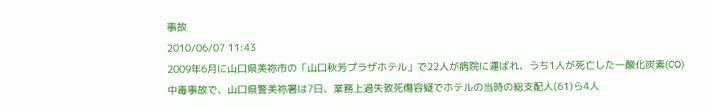事故
2010/06/07 11:43
2009年6月に山口県美祢市の「山口秋芳プラザホテル」で22人が病院に運ばれ、うち1人が死亡した一酸化炭素(CO)中毒事故で、山口県警美祢署は7日、業務上過失致死傷容疑でホテルの当時の総支配人(61)ら4人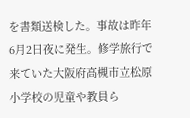を書類送検した。事故は昨年6月2日夜に発生。修学旅行で来ていた大阪府高槻市立松原小学校の児童や教員ら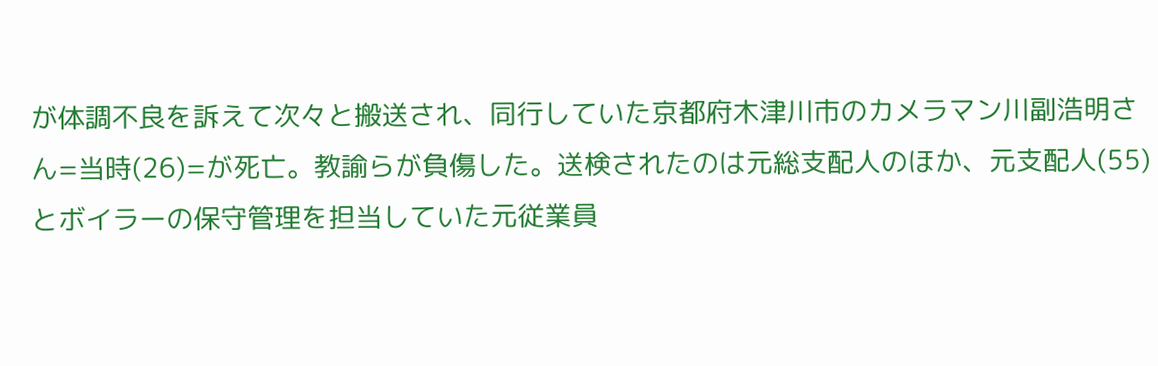が体調不良を訴えて次々と搬送され、同行していた京都府木津川市のカメラマン川副浩明さん=当時(26)=が死亡。教諭らが負傷した。送検されたのは元総支配人のほか、元支配人(55)とボイラーの保守管理を担当していた元従業員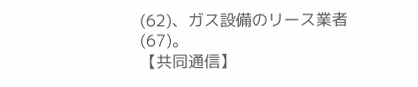(62)、ガス設備のリース業者(67)。
【共同通信】